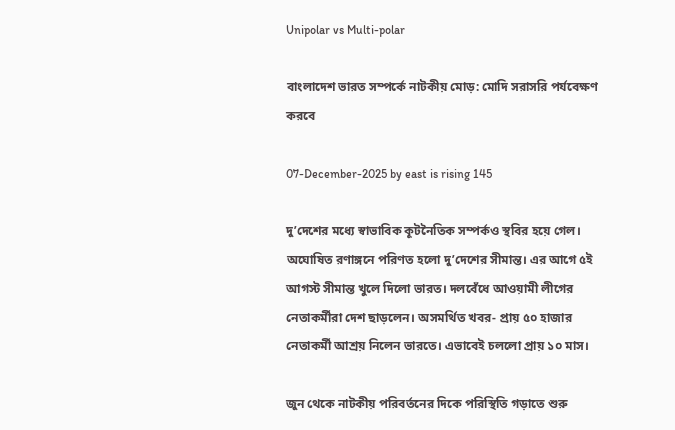Unipolar vs Multi-polar

বাংলাদেশ ভারত সম্পর্কে নাটকীয় মোড়: মোদি সরাসরি পর্যবেক্ষণ করবে

07-December-2025 by east is rising 145

দু’দেশের মধ্যে স্বাভাবিক কূটনৈতিক সম্পর্কও স্থবির হয়ে গেল। অঘোষিত রণাঙ্গনে পরিণত হলো দু’দেশের সীমান্ত। এর আগে ৫ই আগস্ট সীমান্ত খুলে দিলো ভারত। দলবেঁধে আওয়ামী লীগের নেতাকর্মীরা দেশ ছাড়লেন। অসমর্থিত খবর- প্রায় ৫০ হাজার নেতাকর্মী আশ্রয় নিলেন ভারতে। এভাবেই চললো প্রায় ১০ মাস।

জুন থেকে নাটকীয় পরিবর্তনের দিকে পরিস্থিতি গড়াতে শুরু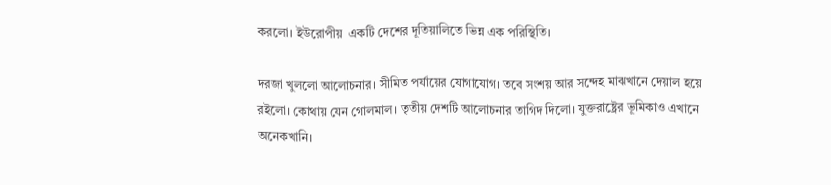করলো। ইউরোপীয়  একটি দেশের দূতিয়ালিতে ভিন্ন এক পরিস্থিতি।

দরজা খুললো আলোচনার। সীমিত পর্যায়ের যোগাযোগ। তবে সংশয় আর সন্দেহ মাঝখানে দেয়াল হয়ে রইলো। কোথায় যেন গোলমাল। তৃতীয় দেশটি আলোচনার তাগিদ দিলো। যুক্তরাষ্ট্রের ভূমিকাও এখানে অনেকখানি।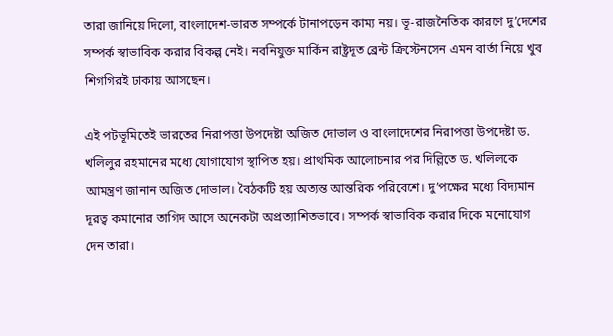তারা জানিয়ে দিলো, বাংলাদেশ-ভারত সম্পর্কে টানাপড়েন কাম্য নয়। ভূ-রাজনৈতিক কারণে দু’দেশের সম্পর্ক স্বাভাবিক করার বিকল্প নেই। নবনিযুক্ত মার্কিন রাষ্ট্রদূত ব্রেন্ট ক্রিস্টেনসেন এমন বার্তা নিয়ে খুব শিগগিরই ঢাকায় আসছেন।

এই পটভূমিতেই ভারতের নিরাপত্তা উপদেষ্টা অজিত দোভাল ও বাংলাদেশের নিরাপত্তা উপদেষ্টা ড. খলিলুর রহমানের মধ্যে যোগাযোগ স্থাপিত হয়। প্রাথমিক আলোচনার পর দিল্লিতে ড. খলিলকে আমন্ত্রণ জানান অজিত দোভাল। বৈঠকটি হয় অত্যন্ত আন্তরিক পরিবেশে। দু’পক্ষের মধ্যে বিদ্যমান দূরত্ব কমানোর তাগিদ আসে অনেকটা অপ্রত্যাশিতভাবে। সম্পর্ক স্বাভাবিক করার দিকে মনোযোগ দেন তারা।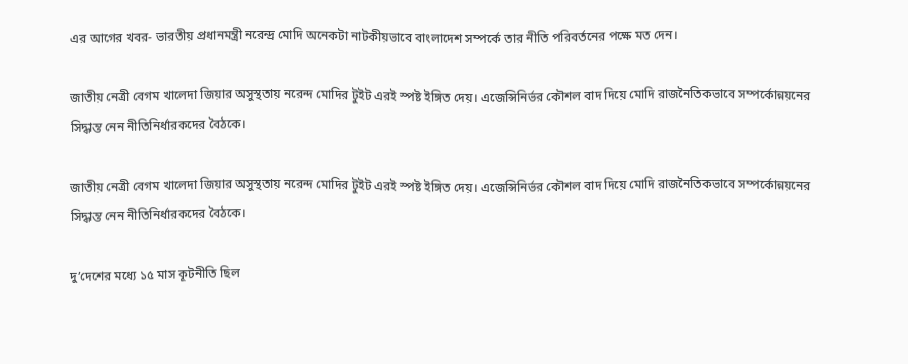এর আগের খবর- ভারতীয় প্রধানমন্ত্রী নরেন্দ্র মোদি অনেকটা নাটকীয়ভাবে বাংলাদেশ সম্পর্কে তার নীতি পরিবর্তনের পক্ষে মত দেন।

জাতীয় নেত্রী বেগম খালেদা জিয়ার অসুস্থতায় নরেন্দ মোদির টুইট এরই স্পষ্ট ইঙ্গিত দেয়। এজেন্সিনির্ভর কৌশল বাদ দিয়ে মোদি রাজনৈতিকভাবে সম্পর্কোন্নয়নের সিদ্ধান্ত নেন নীতিনির্ধারকদের বৈঠকে।

জাতীয় নেত্রী বেগম খালেদা জিয়ার অসুস্থতায় নরেন্দ মোদির টুইট এরই স্পষ্ট ইঙ্গিত দেয়। এজেন্সিনির্ভর কৌশল বাদ দিয়ে মোদি রাজনৈতিকভাবে সম্পর্কোন্নয়নের সিদ্ধান্ত নেন নীতিনির্ধারকদের বৈঠকে।

দু’দেশের মধ্যে ১৫ মাস কূটনীতি ছিল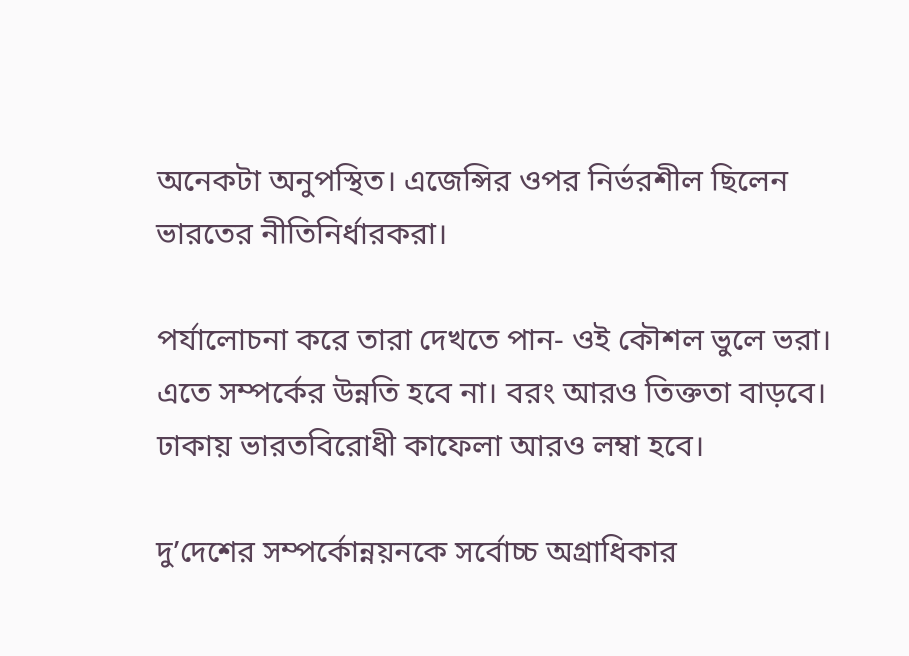অনেকটা অনুপস্থিত। এজেন্সির ওপর নির্ভরশীল ছিলেন ভারতের নীতিনির্ধারকরা।

পর্যালোচনা করে তারা দেখতে পান- ওই কৌশল ভুলে ভরা। এতে সম্পর্কের উন্নতি হবে না। বরং আরও তিক্ততা বাড়বে। ঢাকায় ভারতবিরোধী কাফেলা আরও লম্বা হবে।

দু’দেশের সম্পর্কোন্নয়নকে সর্বোচ্চ অগ্রাধিকার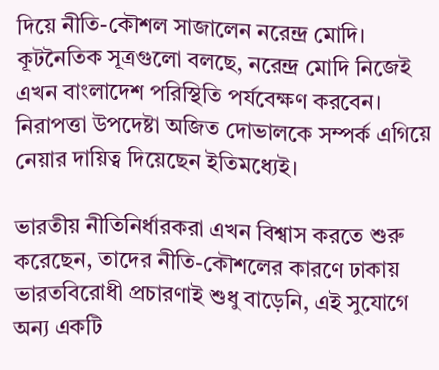দিয়ে নীতি-কৌশল সাজালেন নরেন্দ্র মোদি। কূটনৈতিক সূত্রগুলো বলছে, নরেন্দ্র মোদি নিজেই এখন বাংলাদেশ পরিস্থিতি পর্যবেক্ষণ করবেন। নিরাপত্তা উপদেষ্টা অজিত দোভালকে সম্পর্ক এগিয়ে নেয়ার দায়িত্ব দিয়েছেন ইতিমধ্যেই।

ভারতীয় নীতিনির্ধারকরা এখন বিশ্বাস করতে শুরু করেছেন, তাদের নীতি-কৌশলের কারণে ঢাকায় ভারতবিরোধী প্রচারণাই শুধু বাড়েনি, এই সুযোগে অন্য একটি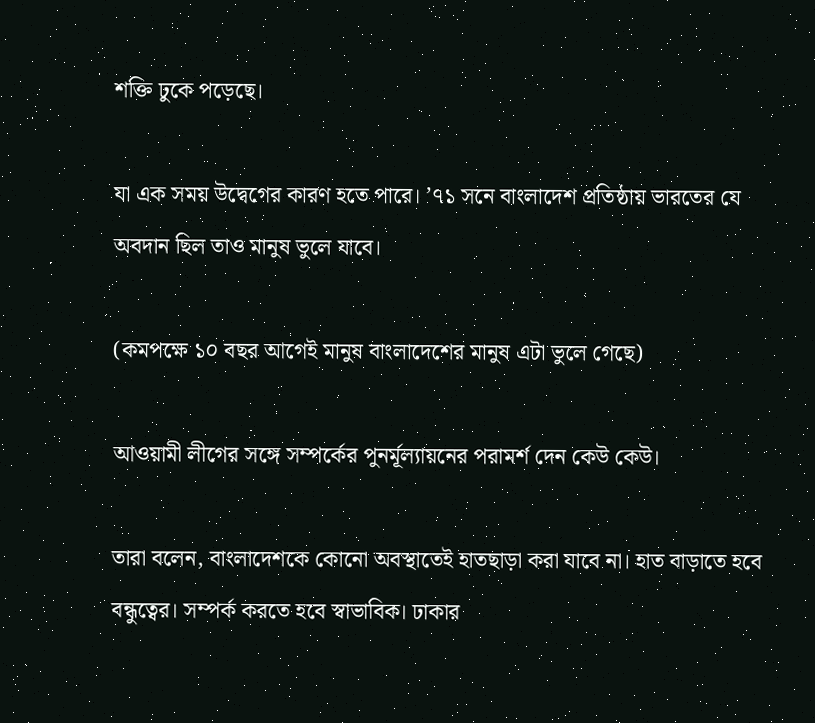শক্তি ঢুকে পড়েছে।

যা এক সময় উদ্বেগের কারণ হতে পারে। ’৭১ সনে বাংলাদেশ প্রতিষ্ঠায় ভারতের যে অবদান ছিল তাও মানুষ ভুলে যাবে।

(কমপক্ষে ১০ বছর আগেই মানুষ বাংলাদেশের মানুষ এটা ভুলে গেছে)

আওয়ামী লীগের সঙ্গে সম্পর্কের পুনর্মূল্যায়নের পরামর্শ দেন কেউ কেউ।

তারা বলেন, বাংলাদেশকে কোনো অবস্থাতেই হাতছাড়া করা যাবে না। হাত বাড়াতে হবে বন্ধুত্বের। সম্পর্ক করতে হবে স্বাভাবিক। ঢাকার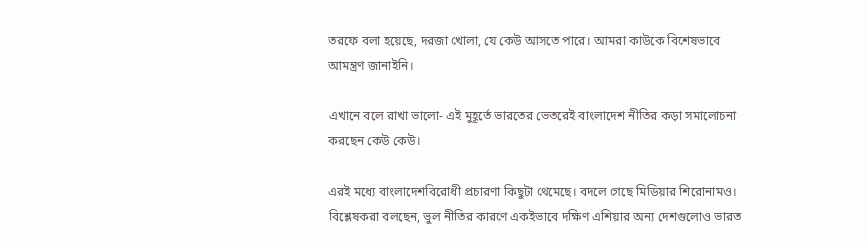তরফে বলা হয়েছে, দরজা খোলা, যে কেউ আসতে পারে। আমরা কাউকে বিশেষভাবে আমন্ত্রণ জানাইনি।

এখানে বলে রাখা ভালো- এই মুহূর্তে ভারতের ভেতরেই বাংলাদেশ নীতির কড়া সমালোচনা করছেন কেউ কেউ।

এরই মধ্যে বাংলাদেশবিরোধী প্রচারণা কিছুটা থেমেছে। বদলে গেছে মিডিয়ার শিরোনামও। বিশ্লেষকরা বলছেন, ভুল নীতির কারণে একইভাবে দক্ষিণ এশিয়ার অন্য দেশগুলোও ভারত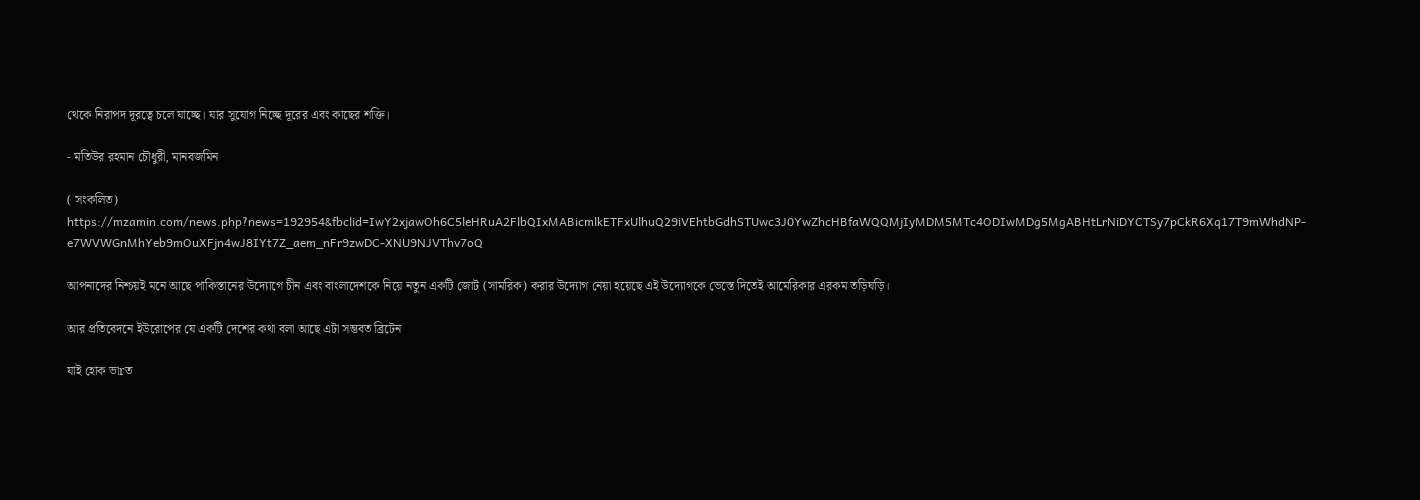থেকে নিরাপদ দূরত্বে চলে যাচ্ছে। যার সুযোগ নিচ্ছে দূরের এবং কাছের শক্তি।

- মতিউর রহমান চৌধুরী, মানবজমিন

( সংকলিত) https://mzamin.com/news.php?news=192954&fbclid=IwY2xjawOh6C5leHRuA2FlbQIxMABicmlkETFxUlhuQ29iVEhtbGdhSTUwc3J0YwZhcHBfaWQQMjIyMDM5MTc4ODIwMDg5MgABHtLrNiDYCTSy7pCkR6Xq17T9mWhdNP-e7WVWGnMhYeb9mOuXFjn4wJ8IYt7Z_aem_nFr9zwDC-XNU9NJVThv7oQ

আপনাদের নিশ্চয়ই মনে আছে পাকিস্তানের উদ্যোগে চীন এবং বাংলাদেশকে নিয়ে নতুন একটি জোট (সামরিক) করার উদ্যোগ নেয়া হয়েছে এই উদ্যোগকে ভেস্তে দিতেই আমেরিকার এরকম তড়িঘড়ি।

আর প্রতিবেদনে ইউরোপের যে একটি দেশের কথা বলা আছে এটা সম্ভবত ব্রিটেন

যাই হোক ভাrত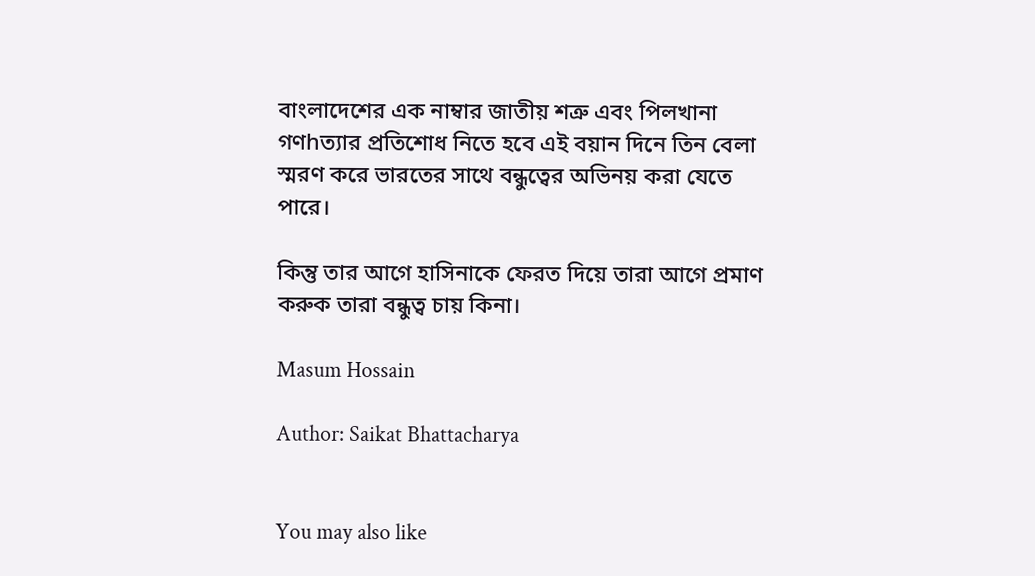বাংলাদেশের এক নাম্বার জাতীয় শত্রু এবং পিলখানা গণhত্যার প্রতিশোধ নিতে হবে এই বয়ান দিনে তিন বেলা স্মরণ করে ভারতের সাথে বন্ধুত্বের অভিনয় করা যেতে পারে।

কিন্তু তার আগে হাসিনাকে ফেরত দিয়ে তারা আগে প্রমাণ করুক তারা বন্ধুত্ব চায় কিনা।

Masum Hossain

Author: Saikat Bhattacharya


You may also like